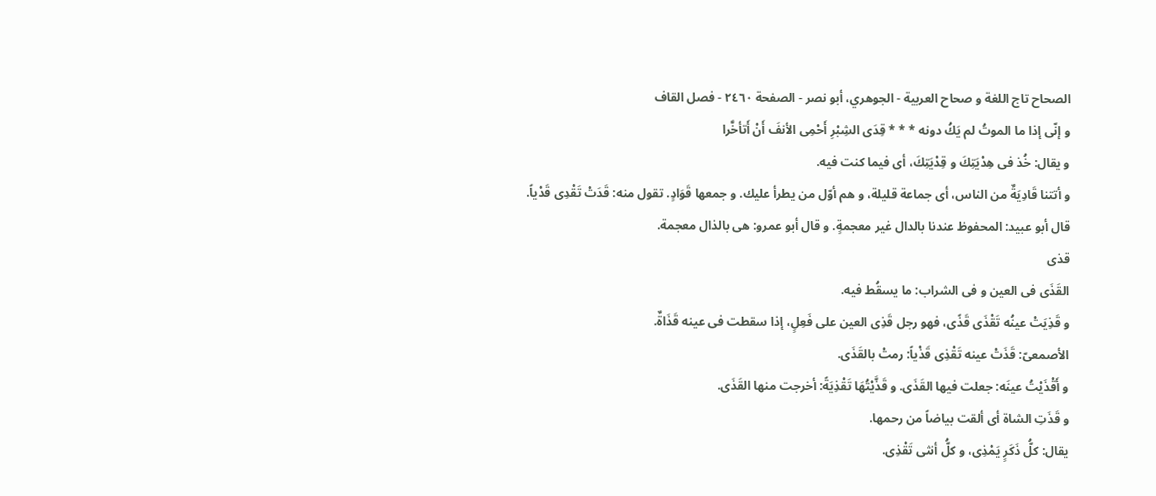الصحاح تاج اللغة و صحاح العربية - الجوهري، أبو نصر - الصفحة ٢٤٦٠ - فصل القاف
و إنّى إذا ما الموتُ لم يَكُ دونه * * * قِدَى الشِبْرِ أَحْمِى الأنفَ أَنْ أَتأخَّرا
و يقال: خُذ فى هِدْيَتِكَ و قِدْيَتِكَ، أى فيما كنت فيه.
و أتتنا قَادِيَةٌ من الناس، أى جماعة قليلة، و هم أوّل من يطرأ عليك. و جمعها قَوَادٍ. تقول منه: قَدَتْ تَقْدِى قَدْياً.
قال أبو عبيد: المحفوظ عندنا بالدال غير معجمةٍ. و قال أبو عمرو: هى بالذال معجمة.
قذى
القَذَى فى العين و فى الشراب: ما يسقُط فيه.
و قَذِيَتْ عينُه تَقْذَى قَذًى، فهو رجل قَذِى العين على فَعِلٍ، إذا سقطت فى عينه قَذَاةٌ.
الأصمعىّ: قَذَتْ عينه تَقْذِى قَذْياً: رمتْ بالقَذَى.
و أَقْذَيْتُ عينَه: جعلت فيها القَذَى. و قَذَّيْتُهَا تَقْذِيَةً: أخرجت منها القَذَى.
و قَذَتِ الشاة أى ألقت بياضاً من رحمها.
يقال: كلُّ ذَكَرٍ يَمْذِى، و كلُّ أنثى تَقْذِى.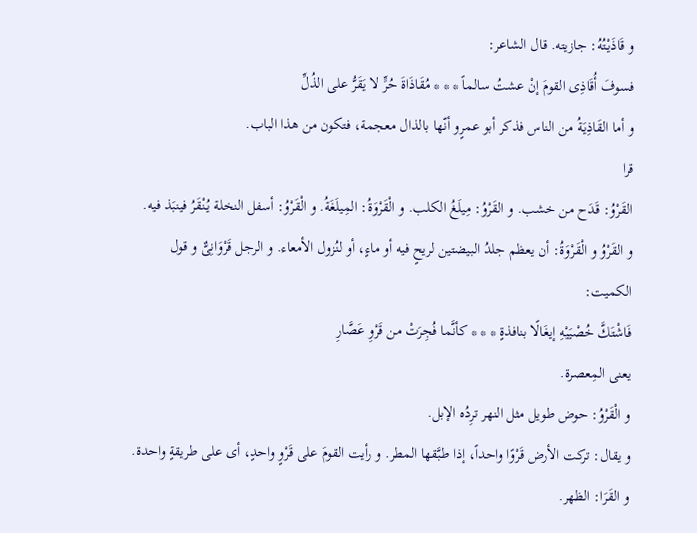و قَاذَيْتُهُ: جازيته. قال الشاعر:
فسوفَ أُقَاذِى القومَ إنْ عشتُ سالماً * * * مُقَاذَاةَ حُرٍّ لا يَقَرُّ على الذُلِّ
و أما القَاذِيَةُ من الناس فذكر أبو عمرٍو أنّها بالذال معجمة، فتكون من هذا الباب.
قرا
القَرْوُ: قَدَح من خشب. و القَرْوُ: مِيلَغُ الكلب. و الْقَرْوَةُ: المِيلَغَةُ. و الْقَرْوُ: أسفل النخلة يُنْقَرُ فينبَذ فيه.
و القَرْوُ و الْقَرْوَةُ: أن يعظم جلدُ البيضتين لريحٍ فيه أو ماءٍ، أو لنُزول الأمعاء. و الرجل قَرْوَانِىٌّ و قول الكميت:
فَاشْتَكَّ خُصْيَيْهِ إيغَالًا بنافذةٍ * * * كأنَّما فُجِرَتْ من قَرْوِ عَصَّارِ
يعنى المِعصرة.
و الْقَرْوُ: حوض طويل مثل النهر ترِدُه الإبل.
و يقال: تركت الأرض قَرْوًا واحداً، إذا طبَّقها المطر. و رأيت القومَ على قَرْوٍ واحدٍ، أى على طريقةٍ واحدة.
و القَرَا: الظهر.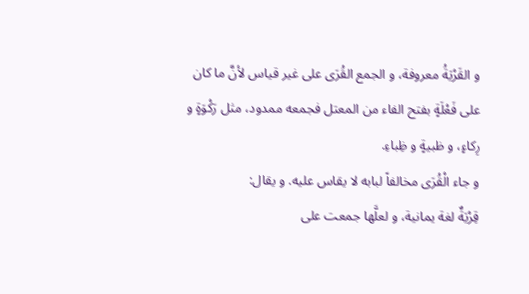و القَرْيَةُ معروفة، و الجمع القُرَى على غير قياس لأنَّ ما كان على فَعْلَةٍ بفتح الفاء من المعتل فجمعه ممدود، مثل رَكْوَةٍ و رِكاءٍ، و ظبيةٍ و ظِباءِ.
و جاء الْقُرَى مخالفاً لبابه لا يقاس عليه. و يقال:
قِرْيَةٌ لغة يمانية، و لعلَّها جمعت على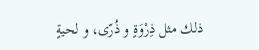ذلك مثل ذِرْوَةٍ و ذُرّى، و لحيةٍ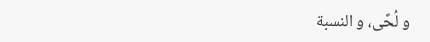و لُحًى، و النسبة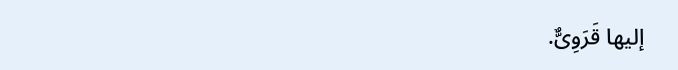إليها قَرَوِىٌّ.